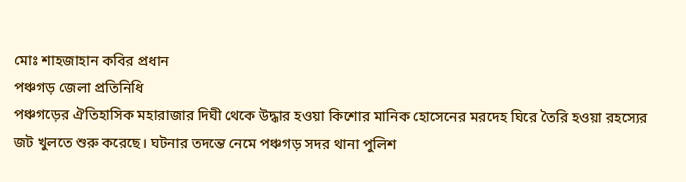মোঃ শাহজাহান কবির প্রধান
পঞ্চগড় জেলা প্রতিনিধি
পঞ্চগড়ের ঐতিহাসিক মহারাজার দিঘী থেকে উদ্ধার হওয়া কিশোর মানিক হোসেনের মরদেহ ঘিরে তৈরি হওয়া রহস্যের জট খুলতে শুরু করেছে। ঘটনার তদন্তে নেমে পঞ্চগড় সদর থানা পুলিশ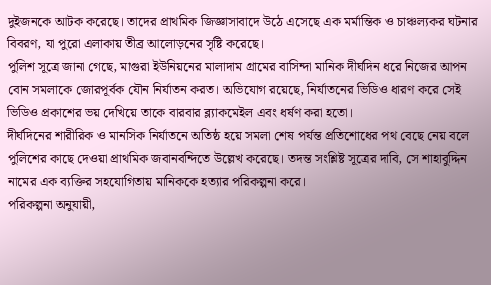দুইজনকে আটক করেছে। তাদের প্রাথমিক জিজ্ঞাসাবাদে উঠে এসেছে এক মর্মান্তিক ও চাঞ্চল্যকর ঘটনার বিবরণ, যা পুরো এলাকায় তীব্র আলোড়নের সৃষ্টি করেছে।
পুলিশ সূত্রে জানা গেছে, মাগুরা ইউনিয়নের মালাদাম গ্রামের বাসিন্দা মানিক দীর্ঘদিন ধরে নিজের আপন বোন সমলাকে জোরপূর্বক যৌন নির্যাতন করত। অভিযোগ রয়েছে, নির্যাতনের ভিডিও ধারণ করে সেই ভিডিও প্রকাশের ভয় দেখিয়ে তাকে বারবার ব্ল্যাকমেইল এবং ধর্ষণ করা হতো।
দীর্ঘদিনের শারীরিক ও মানসিক নির্যাতনে অতিষ্ঠ হয়ে সমলা শেষ পর্যন্ত প্রতিশোধের পথ বেছে নেয় বলে পুলিশের কাছে দেওয়া প্রাথমিক জবানবন্দিতে উল্লেখ করেছে। তদন্ত সংশ্লিষ্ট সূত্রের দাবি, সে শাহাবুদ্দিন নামের এক ব্যক্তির সহযোগিতায় মানিককে হত্যার পরিকল্পনা করে।
পরিকল্পনা অনুযায়ী,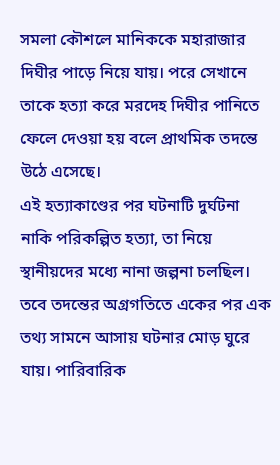সমলা কৌশলে মানিককে মহারাজার দিঘীর পাড়ে নিয়ে যায়। পরে সেখানে তাকে হত্যা করে মরদেহ দিঘীর পানিতে ফেলে দেওয়া হয় বলে প্রাথমিক তদন্তে উঠে এসেছে।
এই হত্যাকাণ্ডের পর ঘটনাটি দুর্ঘটনা নাকি পরিকল্পিত হত্যা, তা নিয়ে স্থানীয়দের মধ্যে নানা জল্পনা চলছিল। তবে তদন্তের অগ্রগতিতে একের পর এক তথ্য সামনে আসায় ঘটনার মোড় ঘুরে যায়। পারিবারিক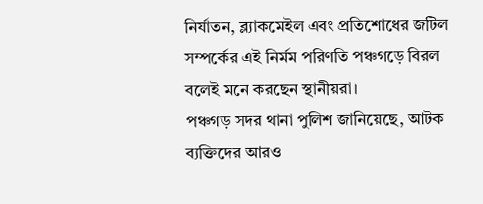নির্যাতন, ব্ল্যাকমেইল এবং প্রতিশোধের জটিল সম্পর্কের এই নির্মম পরিণতি পঞ্চগড়ে বিরল বলেই মনে করছেন স্থানীয়রা।
পঞ্চগড় সদর থানা পুলিশ জানিয়েছে, আটক ব্যক্তিদের আরও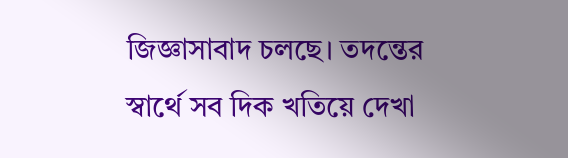জিজ্ঞাসাবাদ চলছে। তদন্তের স্বার্থে সব দিক খতিয়ে দেখা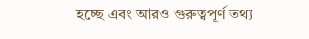হচ্ছে এবং আরও গুরুত্বপূর্ণ তথ্য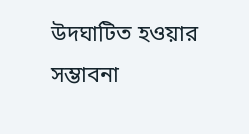উদঘাটিত হওয়ার সম্ভাবনা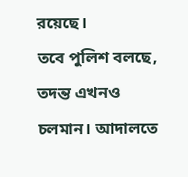রয়েছে।
তবে পুলিশ বলছে, তদন্ত এখনও চলমান। আদালতে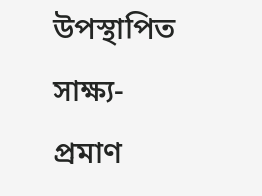উপস্থাপিত সাক্ষ্য-প্রমাণ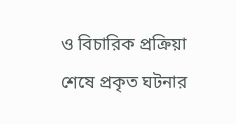ও বিচারিক প্রক্রিয়া শেষে প্রকৃত ঘটনার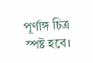পূর্ণাঙ্গ চিত্র স্পষ্ট হবে।